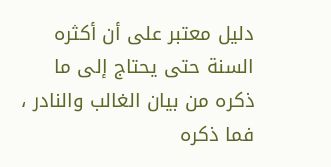دليل معتبر على أن أكثره السنة حتى يحتاج إلى ما ذكره من بيان الغالب والنادر ،
فما ذكره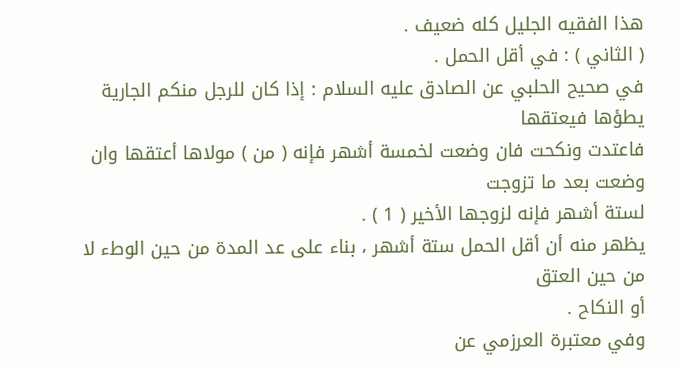هذا الفقيه الجليل كله ضعيف .
( الثاني ) : في أقل الحمل .
في صحيح الحلبي عن الصادق عليه السلام : إذا كان للرجل منكم الجارية يطؤها فيعتقها
فاعتدت ونكحت فان وضعت لخمسة أشهر فإنه ( من ) مولاها أعتقها وان وضعت بعد ما تزوجت
لستة أشهر فإنه لزوجها الأخير ( 1 ) .
يظهر منه أن أقل الحمل ستة أشهر ، بناء على عد المدة من حين الوطء لا من حين العتق
أو النكاح .
وفي معتبرة العرزمي عن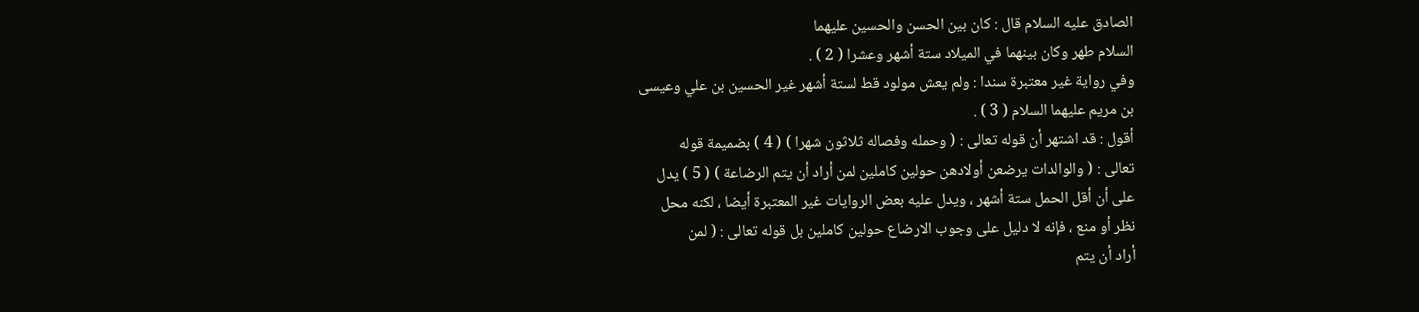الصادق عليه السلام قال : كان بين الحسن والحسين عليهما
السلام طهر وكان بينهما في الميلاد ستة أشهر وعشرا ( 2 ) .
وفي رواية غير معتبرة سندا : ولم يعش مولود قط لستة أشهر غير الحسين بن علي وعيسى
بن مريم عليهما السلام ( 3 ) .
أقول : قد اشتهر أن قوله تعالى : ( وحمله وفصاله ثلاثون شهرا ) ( 4 ) بضميمة قوله
تعالى : ( والوالدات يرضعن أولادهن حولين كاملين لمن أراد أن يتم الرضاعة ) ( 5 ) يدل
على أن أقل الحمل ستة أشهر ، ويدل عليه بعض الروايات غير المعتبرة أيضا ، لكنه محل
نظر أو منع ، فإنه لا دليل على وجوب الارضاع حولين كاملين بل قوله تعالى : ( لمن
أراد أن يتم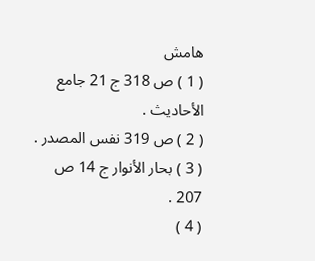هامش
( 1 ) ص 318 ج 21 جامع الأحاديث .
( 2 ) ص 319 نفس المصدر .
( 3 ) بحار الأنوار ج 14 ص 207 .
( 4 )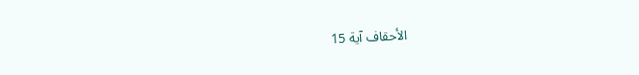الأحقاف آية 15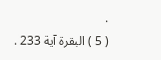.
( 5 ) البقرة آية 233 .